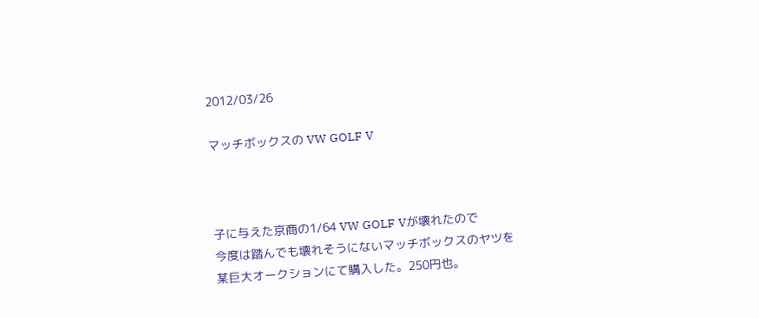2012/03/26

マッチボックスの VW GOLF V



子に与えた京商の1/64 VW GOLF Vが壊れたので
今度は踏んでも壊れそうにないマッチボックスのヤツを
某巨大オークションにて購入した。250円也。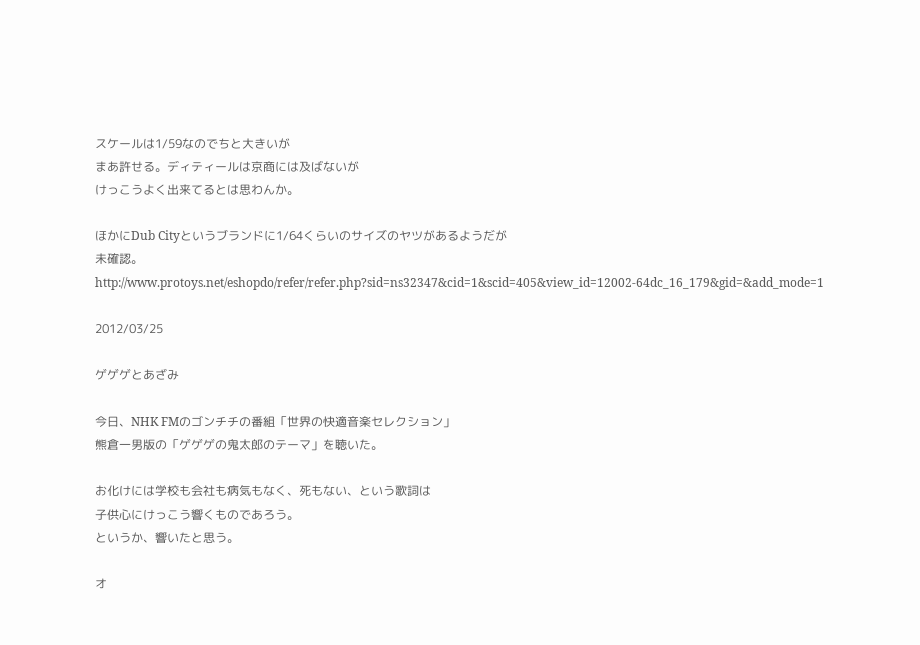スケールは1/59なのでちと大きいが
まあ許せる。ディティールは京商には及ばないが
けっこうよく出来てるとは思わんか。

ほかにDub Cityというブランドに1/64くらいのサイズのヤツがあるようだが
未確認。
http://www.protoys.net/eshopdo/refer/refer.php?sid=ns32347&cid=1&scid=405&view_id=12002-64dc_16_179&gid=&add_mode=1

2012/03/25

ゲゲゲとあざみ

今日、NHK FMのゴンチチの番組「世界の快適音楽セレクション」
熊倉一男版の「ゲゲゲの鬼太郎のテーマ」を聴いた。

お化けには学校も会社も病気もなく、死もない、という歌詞は
子供心にけっこう響くものであろう。
というか、響いたと思う。

オ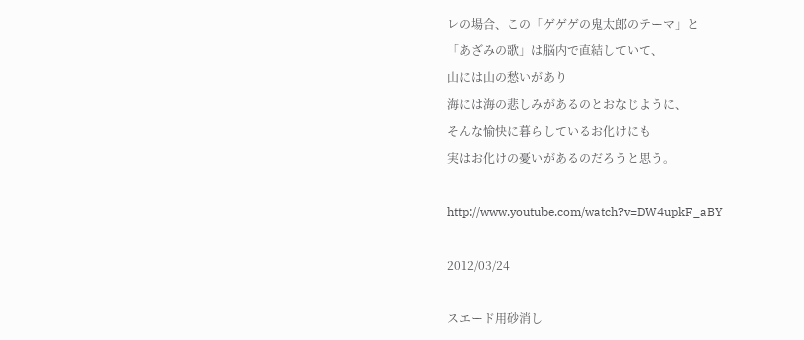レの場合、この「ゲゲゲの鬼太郎のテーマ」と
「あざみの歌」は脳内で直結していて、
山には山の愁いがあり
海には海の悲しみがあるのとおなじように、
そんな愉快に暮らしているお化けにも
実はお化けの憂いがあるのだろうと思う。

http://www.youtube.com/watch?v=DW4upkF_aBY

2012/03/24

スエード用砂消し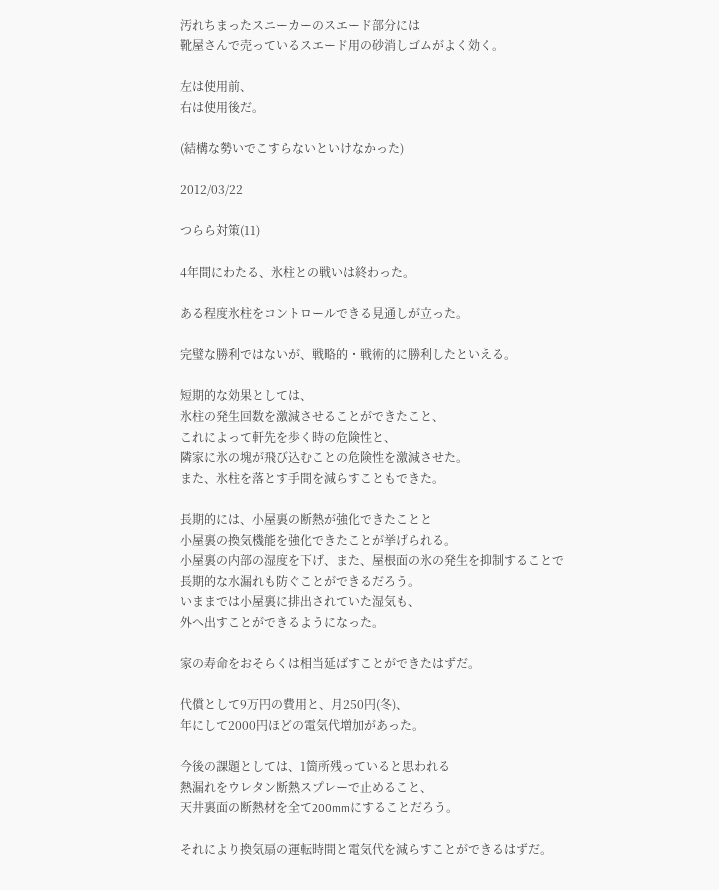汚れちまったスニーカーのスエード部分には
靴屋さんで売っているスエード用の砂消しゴムがよく効く。

左は使用前、
右は使用後だ。

(結構な勢いでこすらないといけなかった)

2012/03/22

つらら対策(11)

4年間にわたる、氷柱との戦いは終わった。

ある程度氷柱をコントロールできる見通しが立った。

完璧な勝利ではないが、戦略的・戦術的に勝利したといえる。

短期的な効果としては、
氷柱の発生回数を激減させることができたこと、
これによって軒先を歩く時の危険性と、
隣家に氷の塊が飛び込むことの危険性を激減させた。
また、氷柱を落とす手間を減らすこともできた。

長期的には、小屋裏の断熱が強化できたことと
小屋裏の換気機能を強化できたことが挙げられる。
小屋裏の内部の湿度を下げ、また、屋根面の氷の発生を抑制することで
長期的な水漏れも防ぐことができるだろう。
いままでは小屋裏に排出されていた湿気も、
外へ出すことができるようになった。

家の寿命をおそらくは相当延ばすことができたはずだ。

代償として9万円の費用と、月250円(冬)、
年にして2000円ほどの電気代増加があった。

今後の課題としては、1箇所残っていると思われる
熱漏れをウレタン断熱スプレーで止めること、
天井裏面の断熱材を全て200mmにすることだろう。

それにより換気扇の運転時間と電気代を減らすことができるはずだ。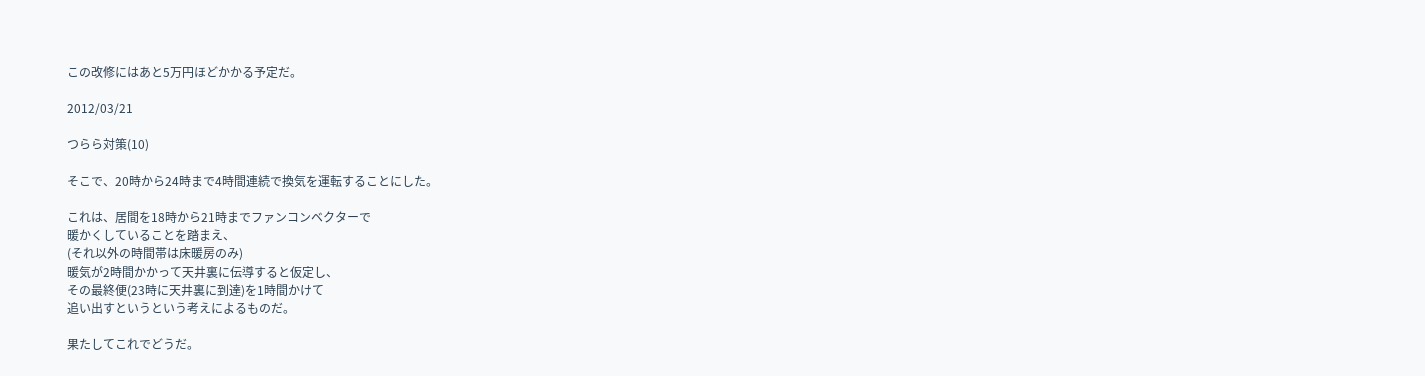この改修にはあと5万円ほどかかる予定だ。

2012/03/21

つらら対策(10)

そこで、20時から24時まで4時間連続で換気を運転することにした。

これは、居間を18時から21時までファンコンベクターで
暖かくしていることを踏まえ、
(それ以外の時間帯は床暖房のみ)
暖気が2時間かかって天井裏に伝導すると仮定し、
その最終便(23時に天井裏に到達)を1時間かけて
追い出すというという考えによるものだ。

果たしてこれでどうだ。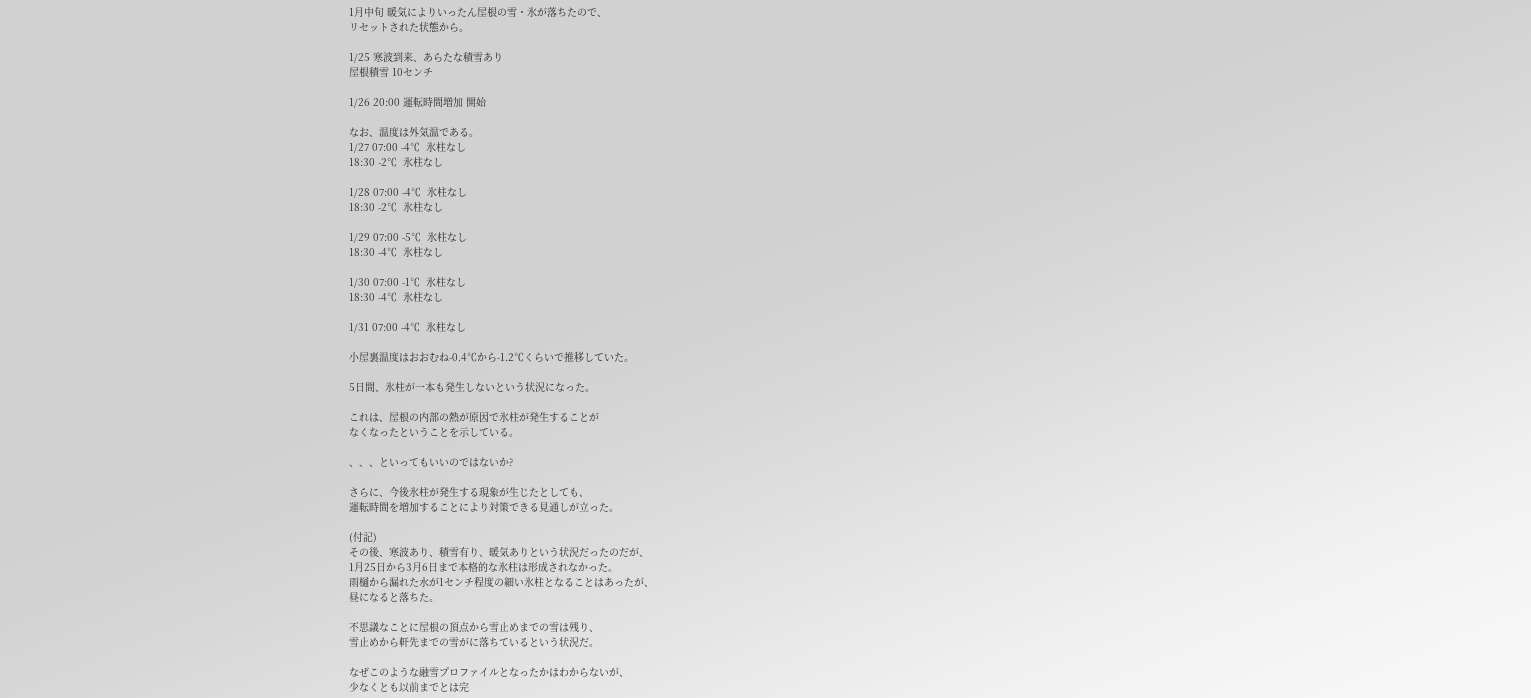1月中旬 暖気によりいったん屋根の雪・氷が落ちたので、
リセットされた状態から。

1/25 寒波到来、あらたな積雪あり
屋根積雪 10センチ

1/26 20:00 運転時間増加 開始

なお、温度は外気温である。
1/27 07:00 -4℃  氷柱なし
18:30 -2℃  氷柱なし

1/28 07:00 -4℃  氷柱なし
18:30 -2℃  氷柱なし

1/29 07:00 -5℃  氷柱なし
18:30 -4℃  氷柱なし

1/30 07:00 -1℃  氷柱なし
18:30 -4℃  氷柱なし

1/31 07:00 -4℃  氷柱なし

小屋裏温度はおおむね-0.4℃から-1.2℃くらいで推移していた。

5日間、氷柱が一本も発生しないという状況になった。

これは、屋根の内部の熱が原因で氷柱が発生することが
なくなったということを示している。

、、、といってもいいのではないか?

さらに、今後氷柱が発生する現象が生じたとしても、
運転時間を増加することにより対策できる見通しが立った。

(付記)
その後、寒波あり、積雪有り、暖気ありという状況だったのだが、
1月25日から3月6日まで本格的な氷柱は形成されなかった。
雨樋から漏れた水が1センチ程度の細い氷柱となることはあったが、
昼になると落ちた。

不思議なことに屋根の頂点から雪止めまでの雪は残り、
雪止めから軒先までの雪がに落ちているという状況だ。

なぜこのような融雪プロファイルとなったかはわからないが、
少なくとも以前までとは完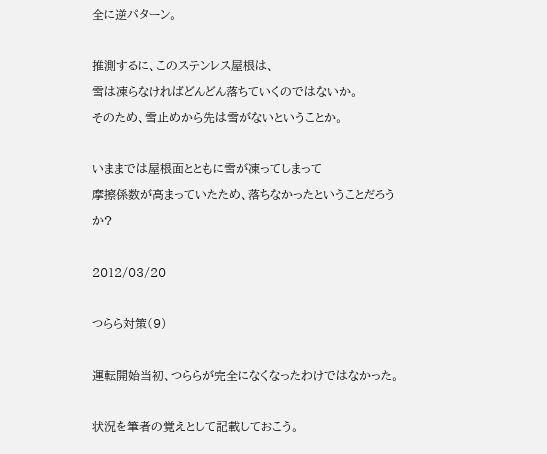全に逆パターン。

推測するに、このステンレス屋根は、
雪は凍らなければどんどん落ちていくのではないか。
そのため、雪止めから先は雪がないということか。

いままでは屋根面とともに雪が凍ってしまって
摩擦係数が高まっていたため、落ちなかったということだろうか?

2012/03/20

つらら対策(9)

運転開始当初、つららが完全になくなったわけではなかった。

状況を筆者の覚えとして記載しておこう。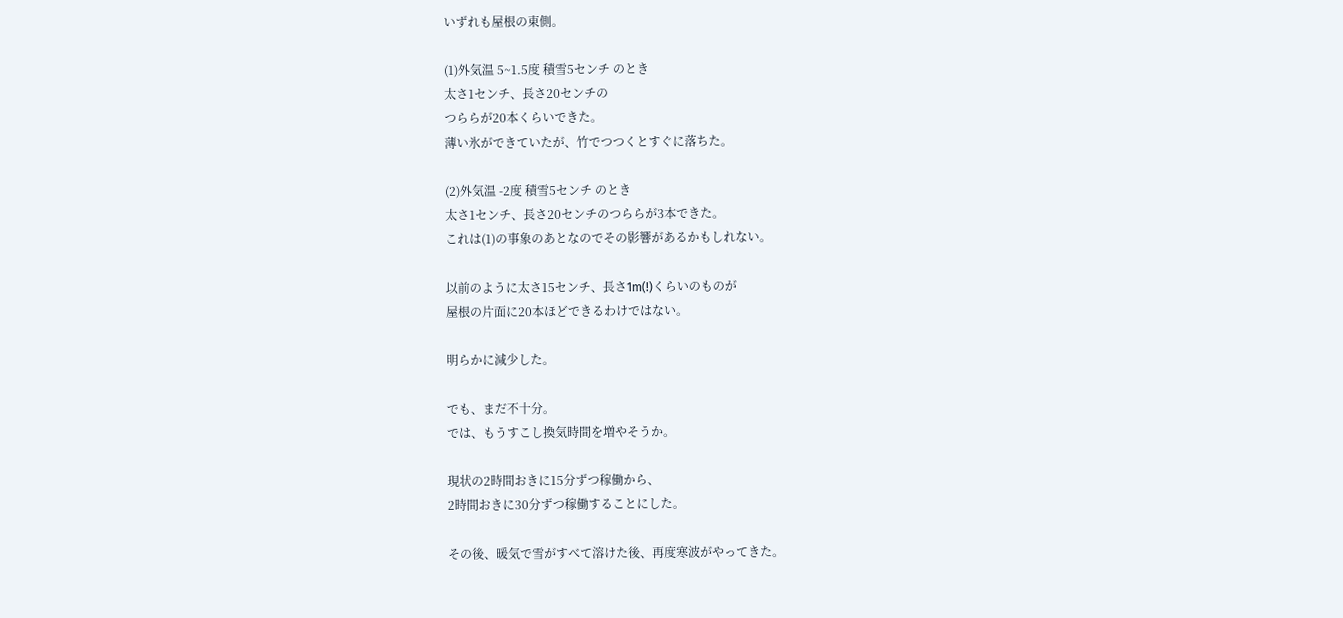いずれも屋根の東側。

(1)外気温 5~1.5度 積雪5センチ のとき
太さ1センチ、長さ20センチの
つららが20本くらいできた。
薄い氷ができていたが、竹でつつくとすぐに落ちた。

(2)外気温 -2度 積雪5センチ のとき
太さ1センチ、長さ20センチのつららが3本できた。
これは(1)の事象のあとなのでその影響があるかもしれない。

以前のように太さ15センチ、長さ1m(!)くらいのものが
屋根の片面に20本ほどできるわけではない。

明らかに減少した。

でも、まだ不十分。
では、もうすこし換気時間を増やそうか。

現状の2時間おきに15分ずつ稼働から、
2時間おきに30分ずつ稼働することにした。

その後、暖気で雪がすべて溶けた後、再度寒波がやってきた。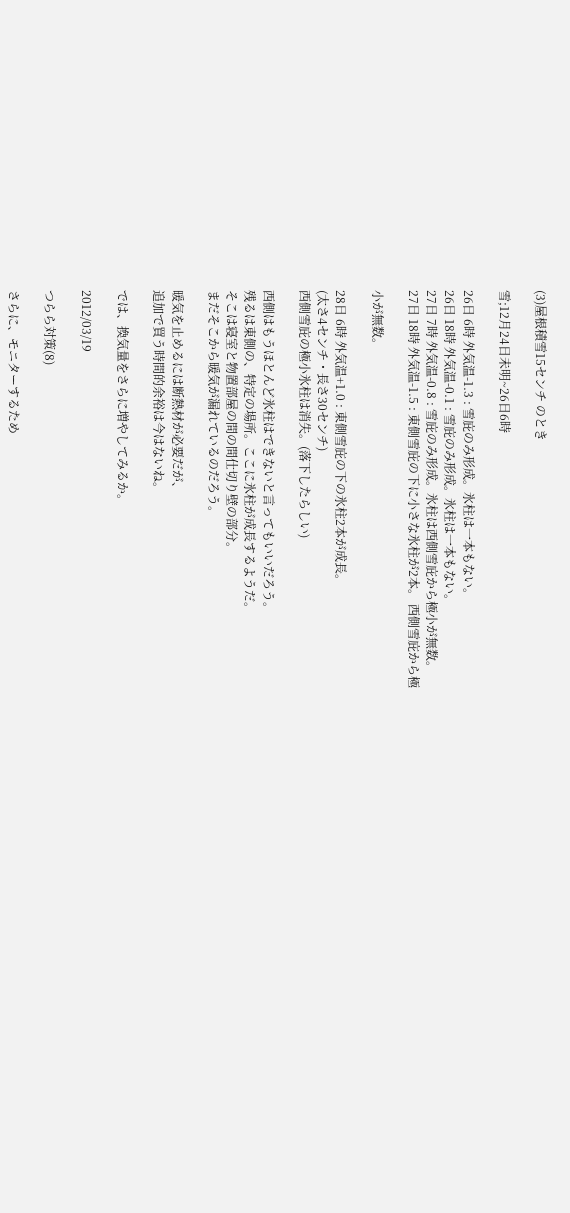(3)屋根積雪15センチ のとき

雪;12月24日未明~26日6時

26日 6時 外気温-1.3 : 雪庇のみ形成。氷柱は一本もない。
26日 18時 外気温-0.1 : 雪庇のみ形成。氷柱は一本もない。
27日 7時 外気温-0.8 : 雪庇のみ形成。氷柱は西側雪庇から極小が無数。
27日 18時 外気温-1.5 : 東側雪庇の下に小さな氷柱が2本。 西側雪庇から極

小が無数。

28日 6時 外気温+1.0 : 東側雪庇の下の氷柱2本が成長。
(太さ4センチ・長さ30センチ)
西側雪庇の極小氷柱は消失。(落下したらしい)

西側はもうほとんど氷柱はできないと言ってもいいだろう。
残るは東側の、特定の場所。ここに氷柱が成長するようだ。
そこは寝室と物置部屋の間の間仕切り壁の部分。
まだそこから暖気が漏れているのだろう。

暖気を止めるには断熱材が必要だが、
追加で買う時間的余裕は今はないね。

では、換気量をさらに増やしてみるか。

2012/03/19

つらら対策(8)

さらに、モニターするため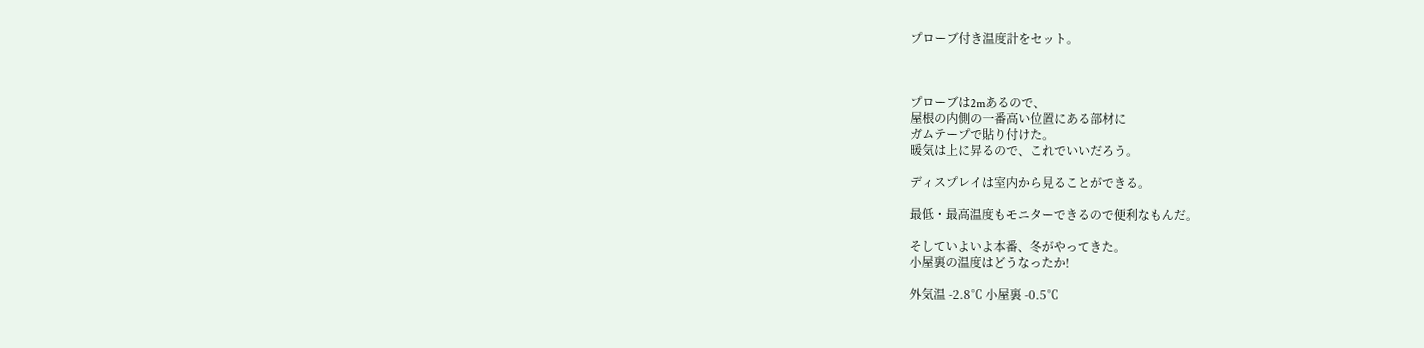プローブ付き温度計をセット。



プローブは2mあるので、
屋根の内側の一番高い位置にある部材に
ガムテープで貼り付けた。
暖気は上に昇るので、これでいいだろう。

ディスプレイは室内から見ることができる。

最低・最高温度もモニターできるので便利なもんだ。

そしていよいよ本番、冬がやってきた。
小屋裏の温度はどうなったか!

外気温 -2.8℃ 小屋裏 -0.5℃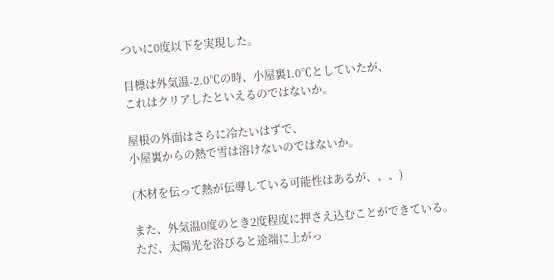ついに0度以下を実現した。

目標は外気温-2.0℃の時、小屋裏1.0℃としていたが、
これはクリアしたといえるのではないか。

屋根の外面はさらに冷たいはずで、
小屋裏からの熱で雪は溶けないのではないか。

(木材を伝って熱が伝導している可能性はあるが、、、)

また、外気温0度のとき2度程度に押さえ込むことができている。
ただ、太陽光を浴びると途端に上がっ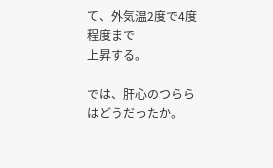て、外気温2度で4度程度まで
上昇する。

では、肝心のつららはどうだったか。